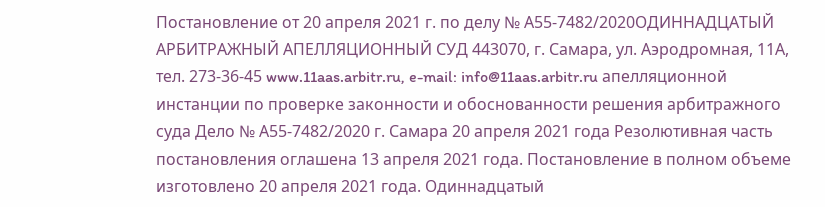Постановление от 20 апреля 2021 г. по делу № А55-7482/2020ОДИННАДЦАТЫЙ АРБИТРАЖНЫЙ АПЕЛЛЯЦИОННЫЙ СУД 443070, г. Самара, ул. Аэродромная, 11А, тел. 273-36-45 www.11aas.arbitr.ru, e-mail: info@11aas.arbitr.ru апелляционной инстанции по проверке законности и обоснованности решения арбитражного суда Дело № А55-7482/2020 г. Самара 20 апреля 2021 года Резолютивная часть постановления оглашена 13 апреля 2021 года. Постановление в полном объеме изготовлено 20 апреля 2021 года. Одиннадцатый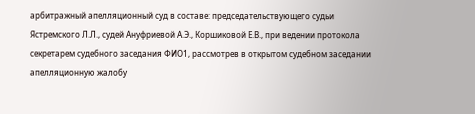арбитражный апелляционный суд в составе: председательствующего судьи Ястремского Л.Л., судей Ануфриевой А.Э., Коршиковой Е.В., при ведении протокола секретарем судебного заседания ФИО1, рассмотрев в открытом судебном заседании апелляционную жалобу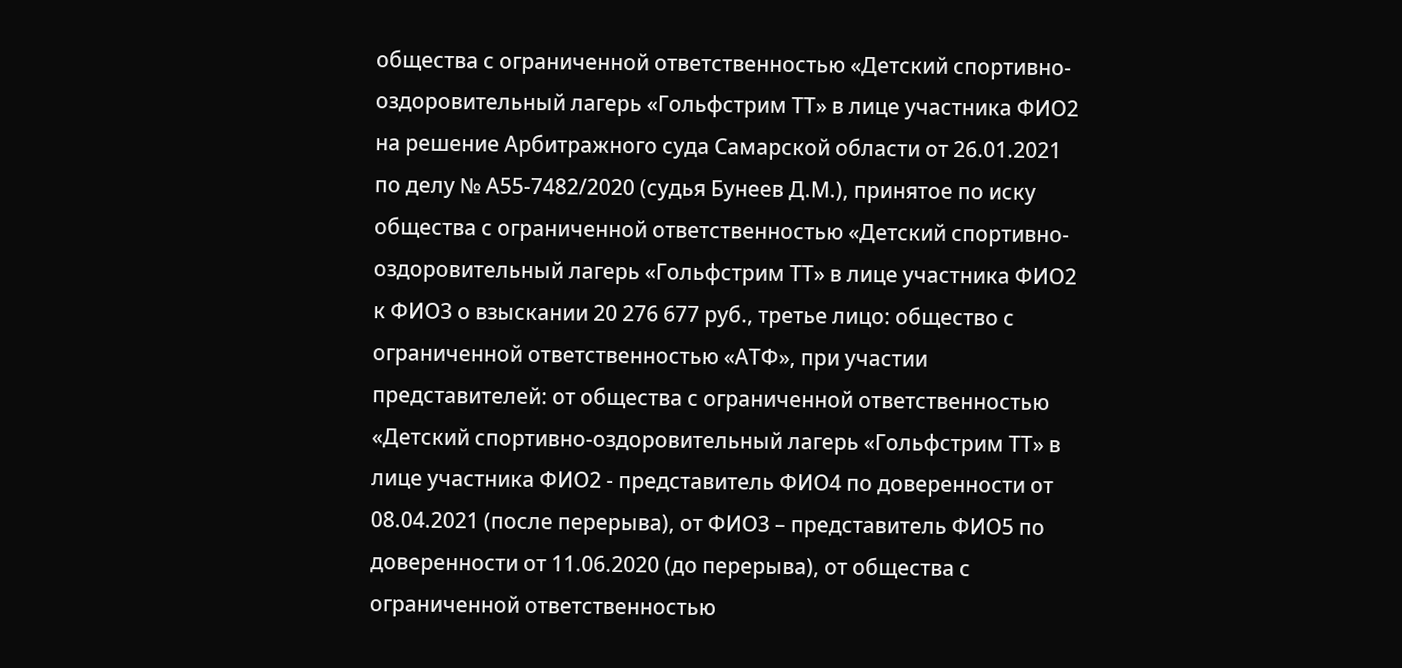общества с ограниченной ответственностью «Детский спортивно-оздоровительный лагерь «Гольфстрим ТТ» в лице участника ФИО2 на решение Арбитражного суда Самарской области от 26.01.2021 по делу № А55-7482/2020 (судья Бунеев Д.М.), принятое по иску общества с ограниченной ответственностью «Детский спортивно-оздоровительный лагерь «Гольфстрим ТТ» в лице участника ФИО2 к ФИО3 о взыскании 20 276 677 руб., третье лицо: общество с ограниченной ответственностью «АТФ», при участии представителей: от общества с ограниченной ответственностью «Детский спортивно-оздоровительный лагерь «Гольфстрим ТТ» в лице участника ФИО2 - представитель ФИО4 по доверенности от 08.04.2021 (после перерыва), от ФИО3 – представитель ФИО5 по доверенности от 11.06.2020 (до перерыва), от общества с ограниченной ответственностью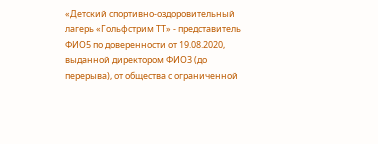«Детский спортивно-оздоровительный лагерь «Гольфстрим ТТ» - представитель ФИО5 по доверенности от 19.08.2020, выданной директором ФИО3 (до перерыва), от общества с ограниченной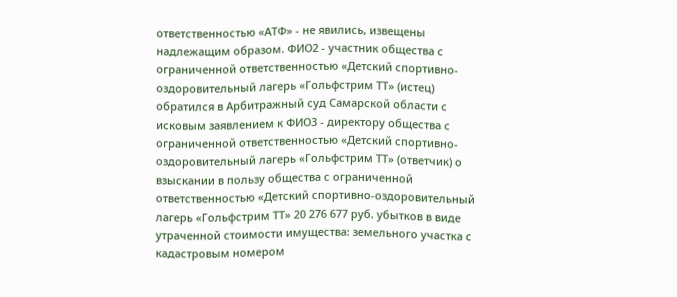ответственностью «АТФ» - не явились, извещены надлежащим образом. ФИО2 - участник общества с ограниченной ответственностью «Детский спортивно-оздоровительный лагерь «Гольфстрим ТТ» (истец) обратился в Арбитражный суд Самарской области с исковым заявлением к ФИО3 - директору общества с ограниченной ответственностью «Детский спортивно-оздоровительный лагерь «Гольфстрим ТТ» (ответчик) о взыскании в пользу общества с ограниченной ответственностью «Детский спортивно-оздоровительный лагерь «Гольфстрим ТТ» 20 276 677 руб. убытков в виде утраченной стоимости имущества: земельного участка с кадастровым номером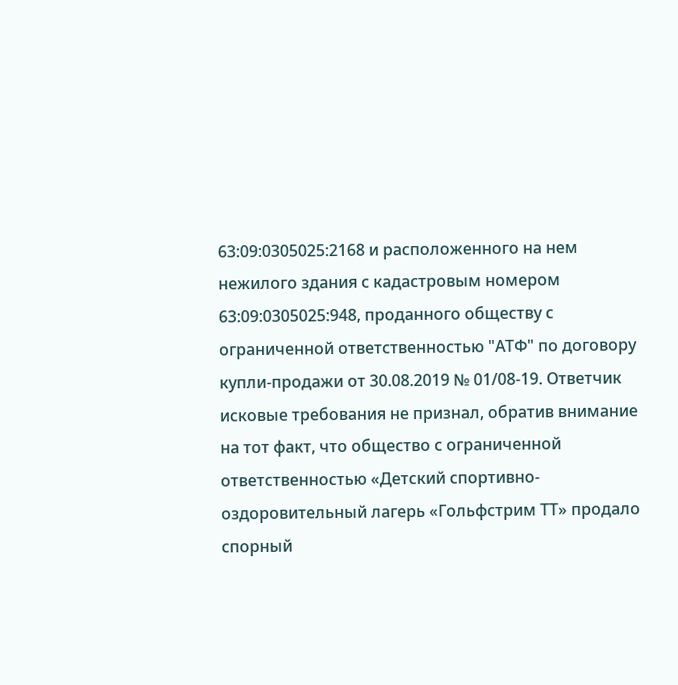63:09:0305025:2168 и расположенного на нем нежилого здания с кадастровым номером 63:09:0305025:948, проданного обществу с ограниченной ответственностью "АТФ" по договору купли-продажи от 30.08.2019 № 01/08-19. Ответчик исковые требования не признал, обратив внимание на тот факт, что общество с ограниченной ответственностью «Детский спортивно-оздоровительный лагерь «Гольфстрим ТТ» продало спорный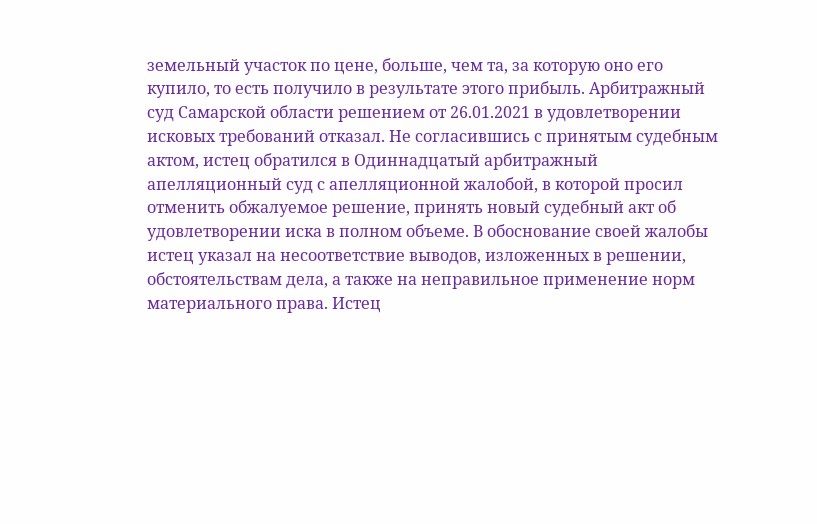земельный участок по цене, больше, чем та, за которую оно его купило, то есть получило в результате этого прибыль. Арбитражный суд Самарской области решением от 26.01.2021 в удовлетворении исковых требований отказал. Не согласившись с принятым судебным актом, истец обратился в Одиннадцатый арбитражный апелляционный суд с апелляционной жалобой, в которой прocил отменить обжалуемое решение, принять новый судебный акт об удовлетворении иска в полном объеме. В обоснование своей жалобы истец укaзал на несоответствие выводов, изложенных в решении, обстоятельствам дела, а также на неправильное применение норм материального права. Истец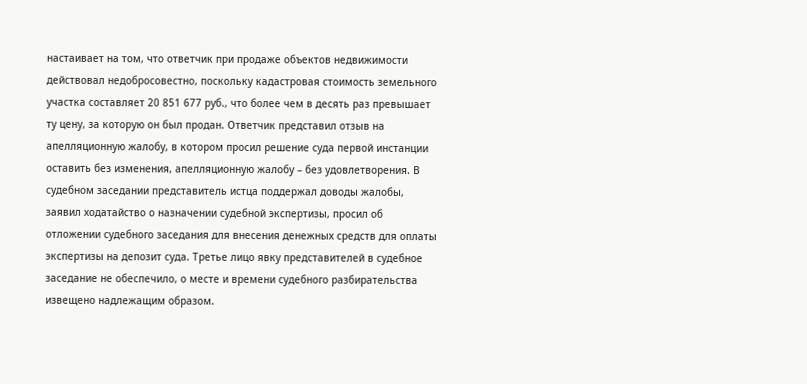настаивает на том, что ответчик при продаже объектов недвижимости действовал недобросовестно, поскольку кадастровая стоимость земельного участка составляет 20 851 677 руб., что более чем в десять раз превышает ту цену, за которую он был продан. Ответчик представил отзыв на апелляционную жалобу, в котором прoсил решение суда первой инстанции оставить без изменения, апелляционную жалобу – без удовлетворения. В судебном заседании представитель истца поддержал доводы жалобы, заявил ходатайство о назначении судебной экспертизы, просил об отложении судебного заседания для внесения денежных средств для оплаты экспертизы на депозит суда. Третье лицо явку представителей в судебное заседание не обеспечило, о месте и времени судебного разбирательства извещено надлежащим образом.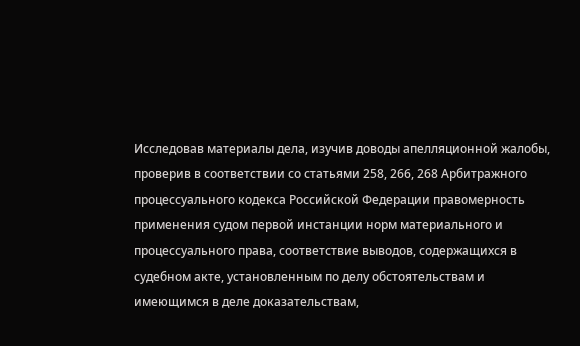Исследовав материалы дела, изучив доводы апелляционной жалобы, проверив в соответствии со статьями 258, 266, 268 Арбитражного процессуального кодекса Российской Федерации правомерность применения судом первой инстанции норм материального и процессуального права, соответствие выводов, содержащихся в судебном акте, установленным по делу обстоятельствам и имеющимся в деле доказательствам,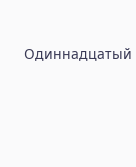Одиннадцатый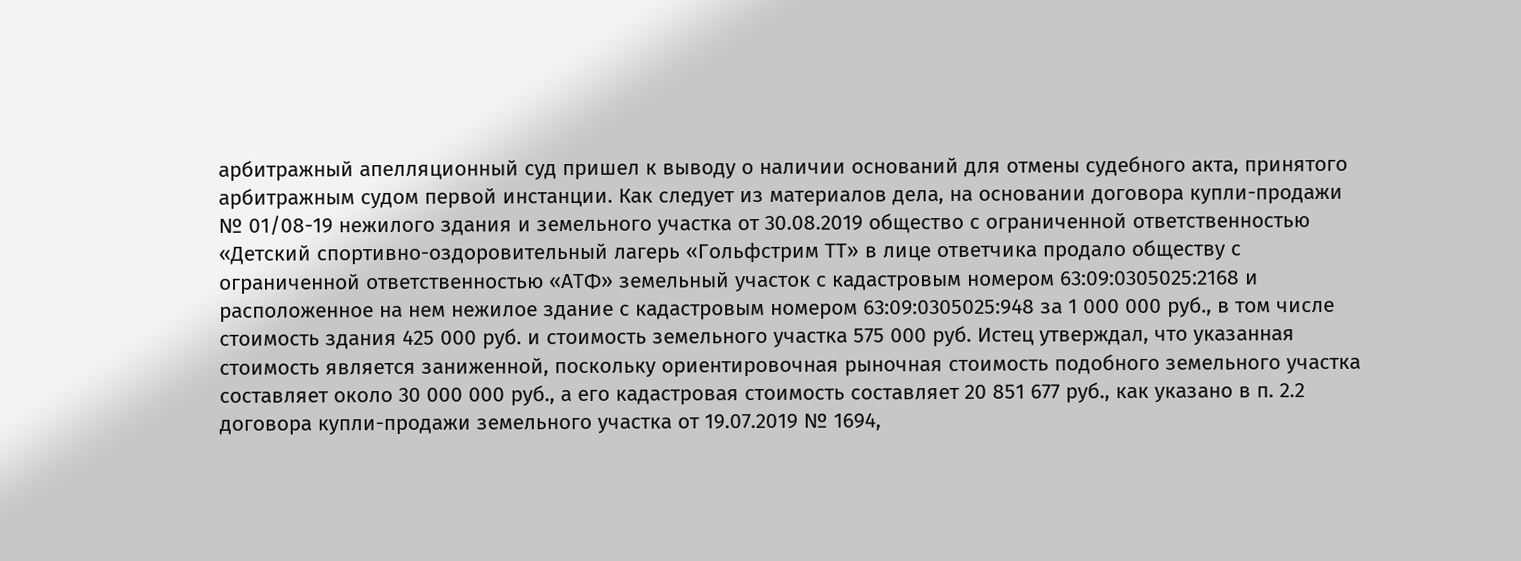арбитражный апелляционный суд пришeл к выводу о наличии оснований для отмены судебного акта, принятого арбитражным судом первой инстанции. Как следует из материалов дела, на основании договора купли-продажи № 01/08-19 нежилого здания и земельного участка от 30.08.2019 общество с ограниченной ответственностью «Детский спортивно-оздоровительный лагерь «Гольфстрим ТТ» в лице ответчика продало обществу с ограниченной ответственностью «АТФ» земельный участок с кадастровым номером 63:09:0305025:2168 и расположенное на нем нежилое здание с кадастровым номером 63:09:0305025:948 за 1 000 000 руб., в том числе стоимость здания 425 000 руб. и стоимость земельного участка 575 000 руб. Истец утверждал, что указанная стоимость является заниженной, поскольку ориентировочная рыночная стоимость подобного земельного участка составляет около 30 000 000 руб., а его кадастровая стоимость составляет 20 851 677 руб., как указано в п. 2.2 договора купли-продажи земельного участка от 19.07.2019 № 1694,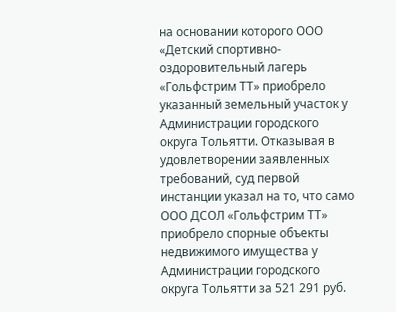на основании которого ООО «Детский спортивно-оздоровительный лагерь «Гольфстрим ТТ» приобрело указанный земельный участок у Администрации городского округа Тольятти. Отказывая в удовлетворении заявленных требований, суд первой инстанции указал на то, что само ООО ДСОЛ «Гольфстрим ТТ» приобрело спорные объекты недвижимого имущества у Администрации городского округа Тольятти за 521 291 руб.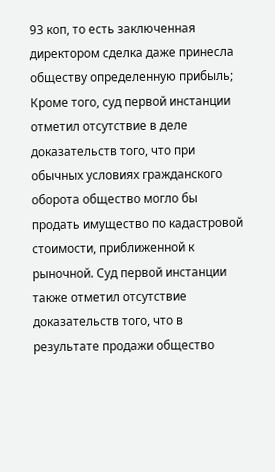93 коп, то есть заключенная директором сделка даже принесла обществу определенную прибыль; Кроме того, суд первой инстанции отметил отсутствие в деле доказательств того, что при обычных условиях гражданского оборота общество могло бы продать имущество по кадастровой стоимости, приближенной к рыночной. Суд первой инстанции также отметил отсутствие доказательств того, что в результате продажи общество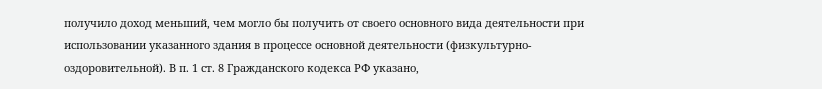получило доход меньший, чем могло бы получить от своего основного вида деятельности при использовании указанного здания в процессе основной деятельности (физкультурно-оздоровительной). В п. 1 ст. 8 Гражданского кодекса РФ указано,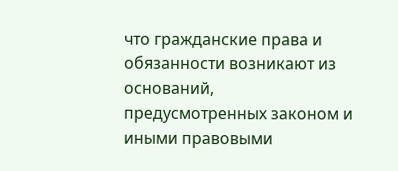что гражданские права и обязанности возникают из оснований, предусмотренных законом и иными правовыми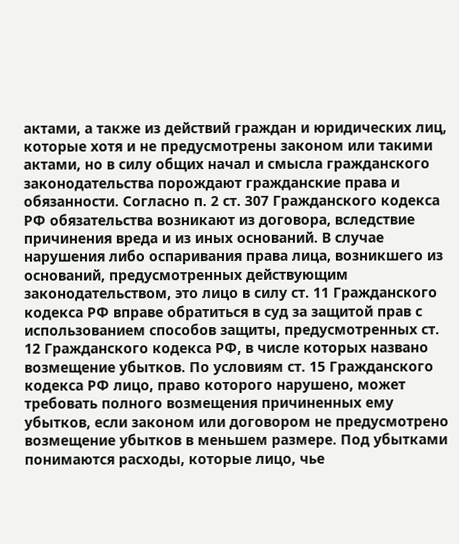актами, а также из действий граждан и юридических лиц, которые хотя и не предусмотрены законом или такими актами, но в силу общих начал и смысла гражданского законодательства порождают гражданские права и обязанности. Согласно п. 2 ст. 307 Гражданского кодекса РФ обязательства возникают из договора, вследствие причинения вреда и из иных оснований. В случае нарушения либо оспаривания права лица, возникшего из оснований, предусмотренных действующим законодательством, это лицо в силу ст. 11 Гражданского кодекса РФ вправе обратиться в суд за защитой прав с использованием способов защиты, предусмотренных ст. 12 Гражданского кодекса РФ, в числе которых названо возмещение убытков. По условиям ст. 15 Гражданского кодекса РФ лицо, право которого нарушено, может требовать полного возмещения причиненных ему убытков, если законом или договором не предусмотрено возмещение убытков в меньшем размере. Под убытками понимаются расходы, которые лицо, чье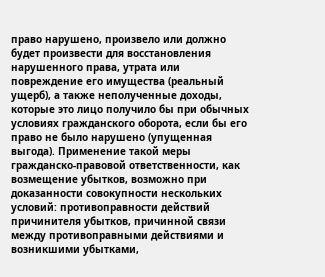право нарушено, произвело или должно будет произвести для восстановления нарушенного права, утрата или повреждение его имущества (реальный ущерб), а также неполученные доходы, которые это лицо получило бы при обычных условиях гражданского оборота, если бы его право не было нарушено (упущенная выгода). Применение такой меры гражданско-правовой ответственности, как возмещение убытков, возможно при доказанности совокупности нескольких условий: противоправности действий причинителя убытков, причинной связи между противоправными действиями и возникшими убытками,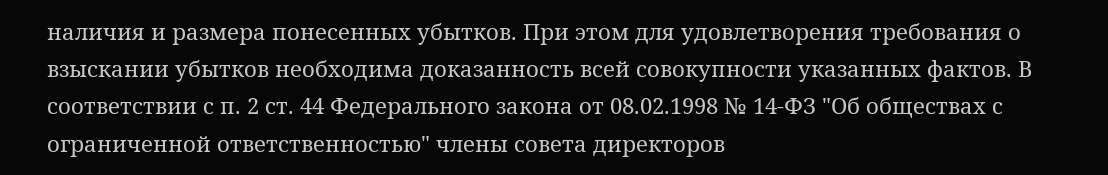наличия и размера понесенных убытков. При этом для удовлетворения требования о взыскании убытков необходима доказанность всей совокупности указанных фактов. В соответствии с п. 2 ст. 44 Федерального закона от 08.02.1998 № 14-ФЗ "Об обществах с ограниченной ответственностью" члены совета директоров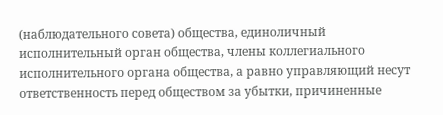(наблюдательного совета) общества, единоличный исполнительный орган общества, члены коллегиального исполнительного органа общества, а равно управляющий несут ответственность перед обществом за убытки, причиненные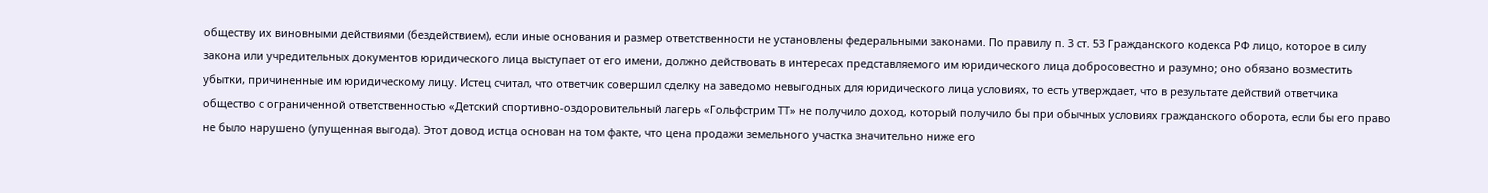обществу их виновными действиями (бездействием), если иные основания и размер ответственности не установлены федеральными законами. По правилу п. 3 ст. 53 Гражданского кодекса РФ лицо, которое в силу закона или учредительных документов юридического лица выступает от его имени, должно действовать в интересах представляемого им юридического лица добросовестно и разумно; оно обязано возместить убытки, причиненные им юридическому лицу. Истец считал, что ответчик совершил сделку на заведомо невыгодных для юридического лица условиях, то есть утверждает, что в результате действий ответчика общество с ограниченной ответственностью «Детский спортивно-оздоровительный лагерь «Гольфстрим ТТ» не получило доход, который получило бы при обычных условиях гражданского оборота, если бы его право не было нарушено (упущенная выгода). Этот довод истца основан на том факте, что цена продажи земельного участка значительно ниже его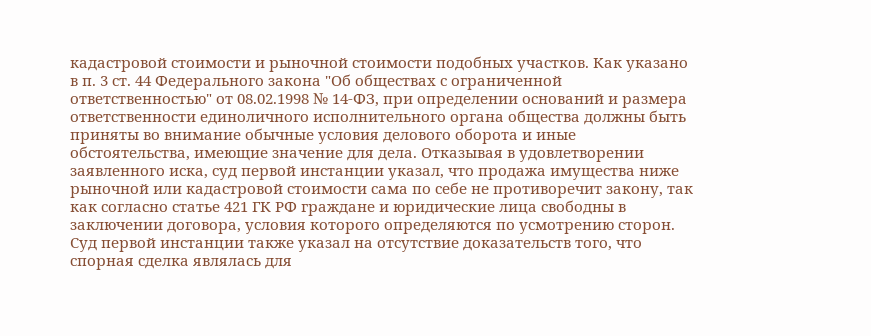кадастровой стоимости и рыночной стоимости подобных участков. Как указано в п. 3 ст. 44 Федерального закона "Об обществах с ограниченной ответственностью" от 08.02.1998 № 14-ФЗ, при определении оснований и размера ответственности единоличного исполнительного органа общества должны быть приняты во внимание обычные условия делового оборота и иные обстоятельства, имеющие значение для дела. Отказывая в удовлетворении заявленного иска, суд первой инстанции указал, что продажа имущества ниже рыночной или кадастровой стоимости сама по себе не противоречит закону, так как согласно статье 421 ГК РФ граждане и юридические лица свободны в заключении договора, условия которого определяются по усмотрению сторон. Суд первой инстанции также указал на отсутствие доказательств того, что спорная сделка являлась для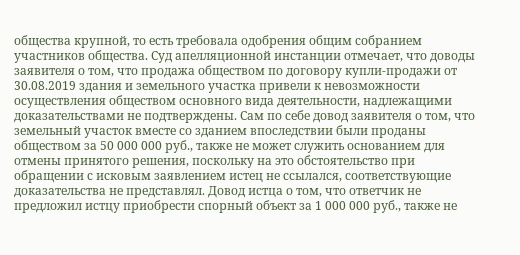общества крупной, то есть требовала одобрения общим собранием участников общества. Суд апелляционной инстанции отмечает, что доводы заявителя о том, что продажа обществом по договору купли-продажи от 30.08.2019 здания и земельного участка привели к невозможности осуществления обществом основного вида деятельности, надлежащими доказательствами не подтверждены. Сам по себе довод заявителя о том, что земельный участок вместе со зданием впоследствии были проданы обществом за 50 000 000 руб., также не может служить основанием для отмены принятого решения, поскольку на это обстоятельство при обращении с исковым заявлением истец не ссылался, соответствующие доказательства не представлял. Довод истца о том, что ответчик не предложил истцу приобрести спорный объект за 1 000 000 руб., также не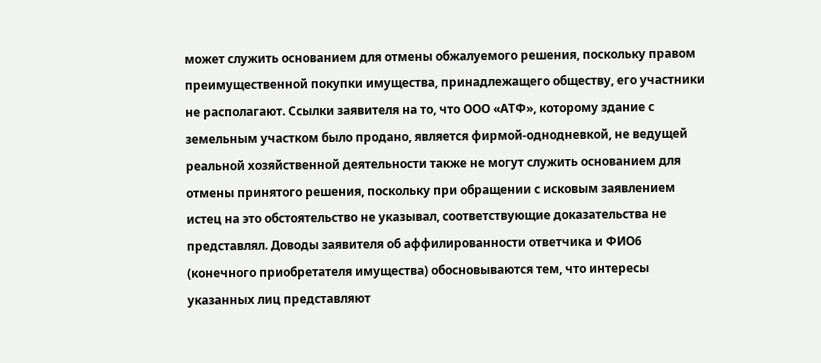может служить основанием для отмены обжалуемого решения, поскольку правом преимущественной покупки имущества, принадлежащего обществу, его участники не располагают. Ссылки заявителя на то, что ООО «АТФ», которому здание с земельным участком было продано, является фирмой-однодневкой, не ведущей реальной хозяйственной деятельности также не могут служить основанием для отмены принятого решения, поскольку при обращении с исковым заявлением истец на это обстоятельство не указывал, соответствующие доказательства не представлял. Доводы заявителя об аффилированности ответчика и ФИО6 (конечного приобретателя имущества) обосновываются тем, что интересы указанных лиц представляют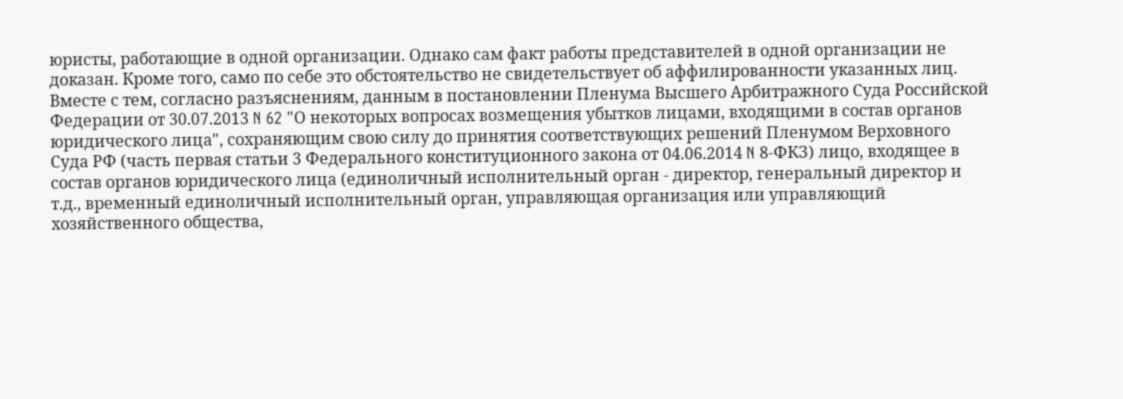юристы, работающие в одной организации. Однако сам факт работы представителей в одной организации не доказан. Кроме того, само по себе это обстоятельство не свидетельствует об аффилированности указанных лиц. Вместе с тем, согласно разъяснениям, данным в постановлении Пленума Высшего Арбитражного Суда Российской Федерации от 30.07.2013 N 62 "О некоторых вопросах возмещения убытков лицами, входящими в состав органов юридического лица", сохраняющим свою силу до принятия соответствующих решений Пленумом Верховного Суда РФ (часть первая статьи 3 Федерального конституционного закона от 04.06.2014 N 8-ФКЗ) лицо, входящее в состав органов юридического лица (единоличный исполнительный орган - директор, генеральный директор и т.д., временный единоличный исполнительный орган, управляющая организация или управляющий хозяйственного общества,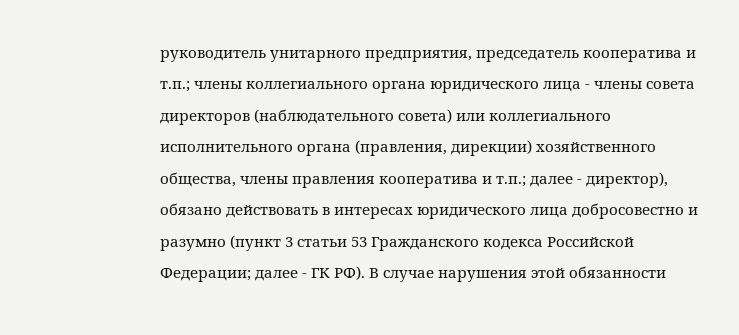руководитель унитарного предприятия, председатель кооператива и т.п.; члены коллегиального органа юридического лица - члены совета директоров (наблюдательного совета) или коллегиального исполнительного органа (правления, дирекции) хозяйственного общества, члены правления кооператива и т.п.; далее - директор), обязано действовать в интересах юридического лица добросовестно и разумно (пункт 3 статьи 53 Гражданского кодекса Российской Федерации; далее - ГК РФ). В случае нарушения этой обязанности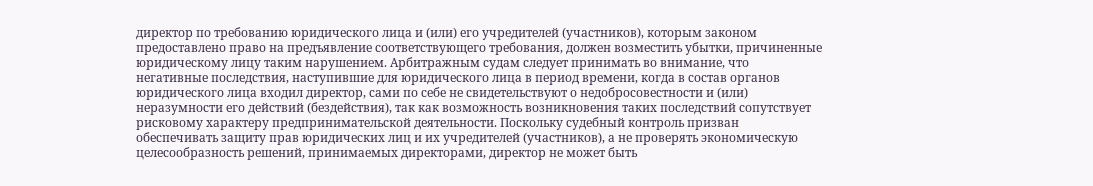директор по требованию юридического лица и (или) его учредителей (участников), которым законом предоставлено право на предъявление соответствующего требования, должен возместить убытки, причиненные юридическому лицу таким нарушением. Арбитражным судам следует принимать во внимание, что негативные последствия, наступившие для юридического лица в период времени, когда в состав органов юридического лица входил директор, сами по себе не свидетельствуют о недобросовестности и (или) неразумности его действий (бездействия), так как возможность возникновения таких последствий сопутствует рисковому характеру предпринимательской деятельности. Поскольку судебный контроль призван обеспечивать защиту прав юридических лиц и их учредителей (участников), а не проверять экономическую целесообразность решений, принимаемых директорами, директор не может быть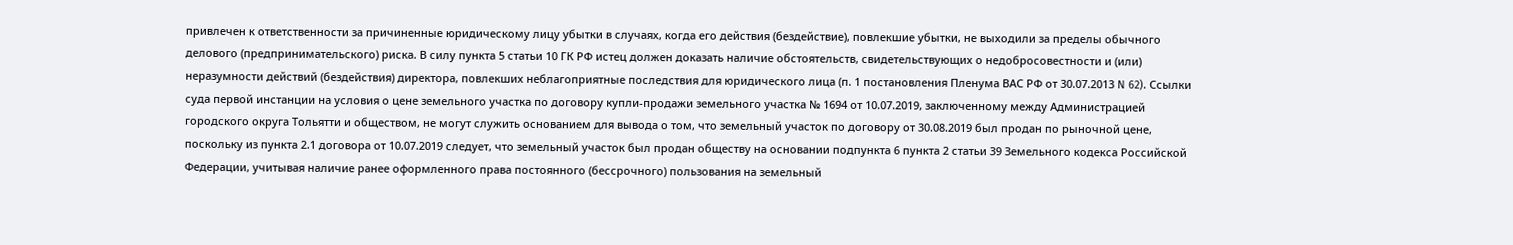привлечен к ответственности за причиненные юридическому лицу убытки в случаях, когда его действия (бездействие), повлекшие убытки, не выходили за пределы обычного делового (предпринимательского) риска. В силу пункта 5 статьи 10 ГК РФ истец должен доказать наличие обстоятельств, свидетельствующих о недобросовестности и (или) неразумности действий (бездействия) директора, повлекших неблагоприятные последствия для юридического лица (п. 1 постановления Пленума ВАС РФ от 30.07.2013 N 62). Ссылки суда первой инстанции на условия о цене земельного участка по договору купли-продажи земельного участка № 1694 от 10.07.2019, заключенному между Администрацией городского округа Тольятти и обществом, не могут служить основанием для вывода о том, что земельный участок по договору от 30.08.2019 был продан по рыночной цене, поскольку из пункта 2.1 договора от 10.07.2019 следует, что земельный участок был продан обществу на основании подпункта 6 пункта 2 статьи 39 Земельного кодекса Российской Федерации, учитывая наличие ранее оформленного права постоянного (бессрочного) пользования на земельный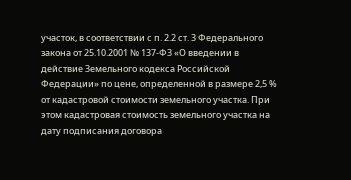участок, в соответствии с п. 2.2 ст. 3 Федерального закона от 25.10.2001 № 137-ФЗ «О введении в действие Земельного кодекса Российской Федерации» по цене, определенной в размере 2,5 % от кадастровой стоимости земельного участка. При этом кадастровая стоимость земельного участка на дату подписания договора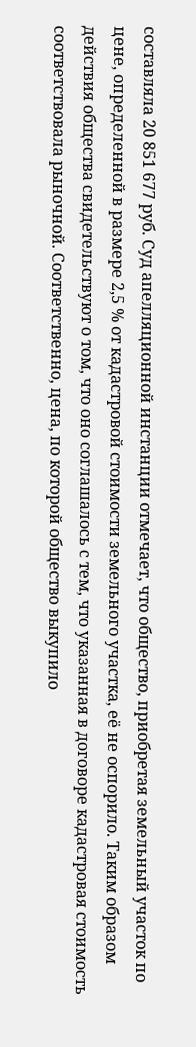составляла 20 851 677 руб. Суд апелляционной инстанции отмечает, что общество, приобретая земельный участок по цене, определенной в размере 2,5 % от кадастровой стоимости земельного участка, её не оспорило. Таким образом действия общества свидетельствуют о том, что оно соглашалось с тем, что указанная в договоре кадастровая стоимость соответствовала рыночной. Соответственно, цена, по которой общество выкупило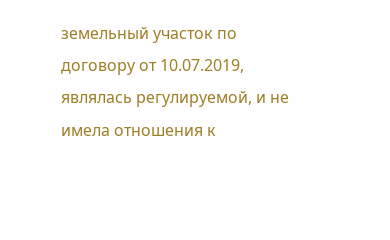земельный участок по договору от 10.07.2019, являлась регулируемой, и не имела отношения к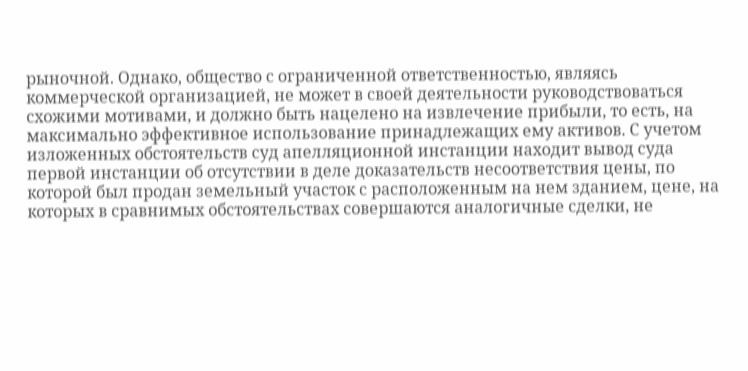рыночной. Однако, общество с ограниченной ответственностью, являясь коммерческой организацией, не может в своей деятельности руководствоваться схожими мотивами, и должно быть нацелено на извлечение прибыли, то есть, на максимально эффективное использование принадлежащих ему активов. С учетом изложенных обстоятельств суд апелляционной инстанции находит вывод суда первой инстанции об отсутствии в деле доказательств несоответствия цены, по которой был продан земельный участок с расположенным на нем зданием, цене, на которых в сравнимых обстоятельствах совершаются аналогичные сделки, не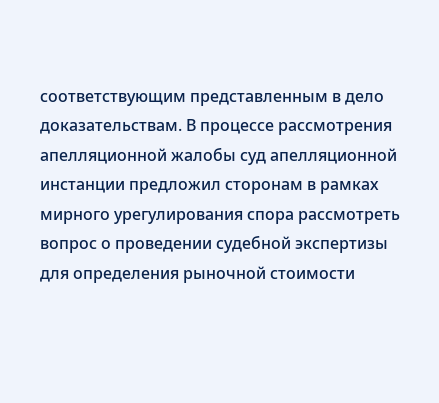соответствующим представленным в дело доказательствам. В процессе рассмотрения апелляционной жалобы суд апелляционной инстанции предложил сторонам в рамках мирного урегулирования спора рассмотреть вопрос о проведении судебной экспертизы для определения рыночной стоимости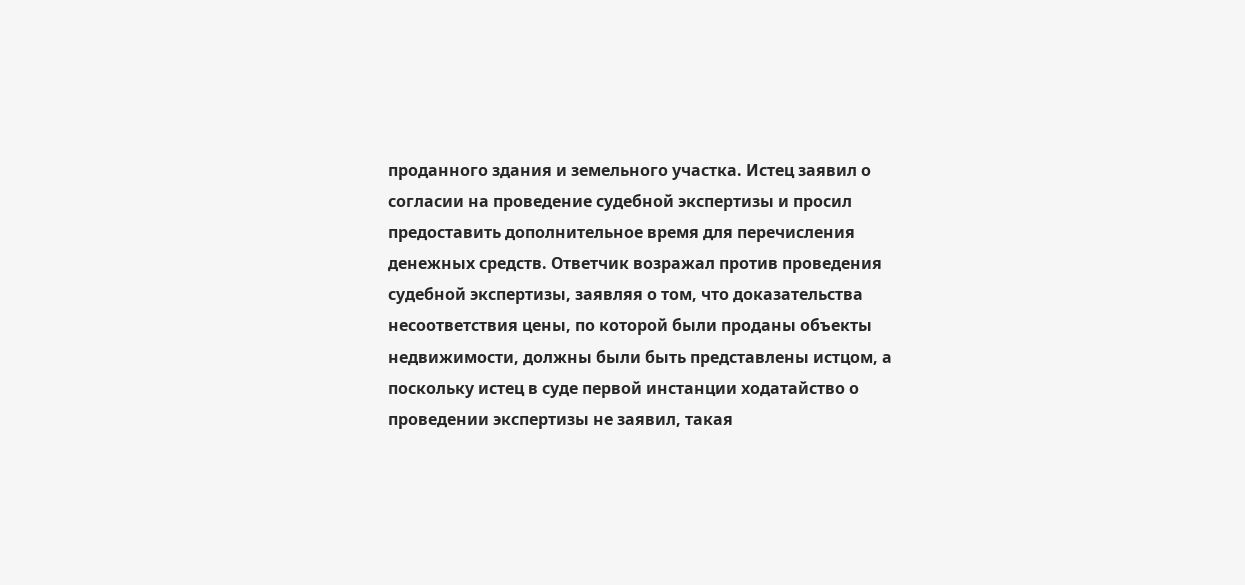проданного здания и земельного участка. Истец заявил о согласии на проведение судебной экспертизы и просил предоставить дополнительное время для перечисления денежных средств. Ответчик возражал против проведения судебной экспертизы, заявляя о том, что доказательства несоответствия цены, по которой были проданы объекты недвижимости, должны были быть представлены истцом, а поскольку истец в суде первой инстанции ходатайство о проведении экспертизы не заявил, такая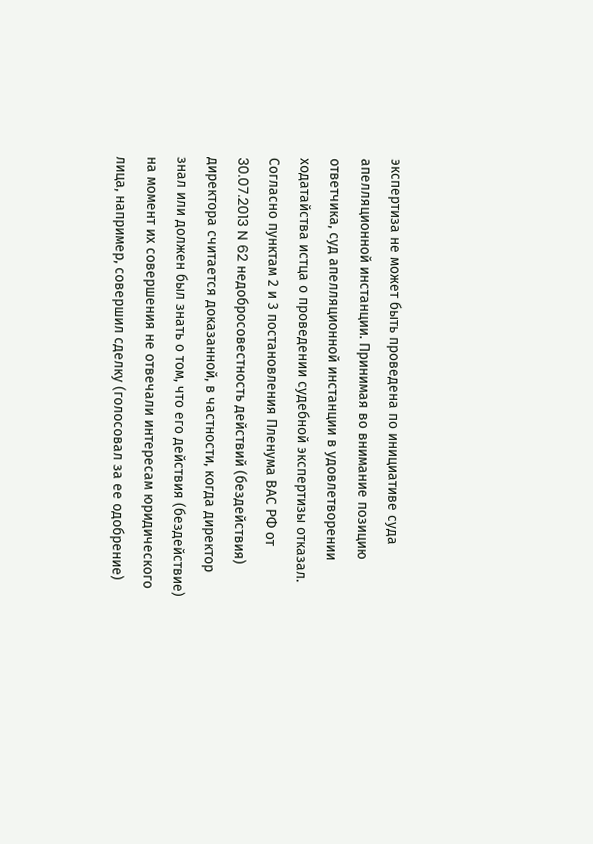экспертиза не может быть проведена по инициативе суда апелляционной инстанции. Принимая во внимание позицию ответчика, суд апелляционной инстанции в удовлетворении ходатайства истца о проведении судебной экспертизы отказал. Согласно пунктам 2 и 3 постановления Пленума ВАС РФ от 30.07.2013 N 62 недобросовестность действий (бездействия) директора считается доказанной, в частности, когда директор знал или должен был знать о том, что его действия (бездействие) на момент их совершения не отвечали интересам юридического лица, например, совершил сделку (голосовал за ее одобрение)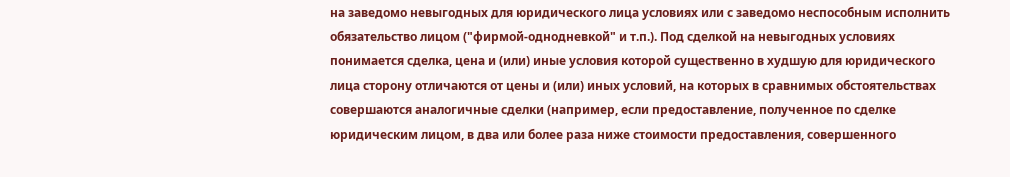на заведомо невыгодных для юридического лица условиях или с заведомо неспособным исполнить обязательство лицом ("фирмой-однодневкой" и т.п.). Под сделкой на невыгодных условиях понимается сделка, цена и (или) иные условия которой существенно в худшую для юридического лица сторону отличаются от цены и (или) иных условий, на которых в сравнимых обстоятельствах совершаются аналогичные сделки (например, если предоставление, полученное по сделке юридическим лицом, в два или более раза ниже стоимости предоставления, совершенного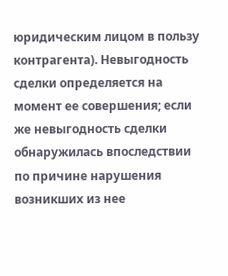юридическим лицом в пользу контрагента). Невыгодность сделки определяется на момент ее совершения; если же невыгодность сделки обнаружилась впоследствии по причине нарушения возникших из нее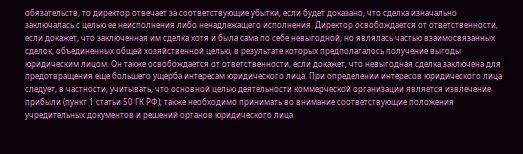обязательств, то директор отвечает за соответствующие убытки, если будет доказано, что сделка изначально заключалась с целью ее неисполнения либо ненадлежащего исполнения. Директор освобождается от ответственности, если докажет, что заключенная им сделка хотя и была сама по себе невыгодной, но являлась частью взаимосвязанных сделок, объединенных общей хозяйственной целью, в результате которых предполагалось получение выгоды юридическим лицом. Он также освобождается от ответственности, если докажет, что невыгодная сделка заключена для предотвращения еще большего ущерба интересам юридического лица. При определении интересов юридического лица следует, в частности, учитывать, что основной целью деятельности коммерческой организации является извлечение прибыли (пункт 1 статьи 50 ГК РФ); также необходимо принимать во внимание соответствующие положения учредительных документов и решений органов юридического лица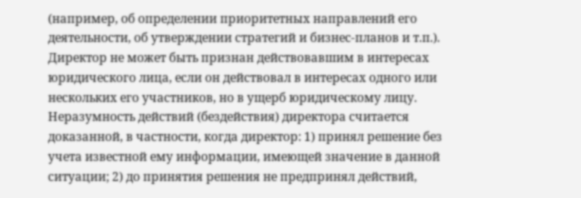(например, об определении приоритетных направлений его деятельности, об утверждении стратегий и бизнес-планов и т.п.). Директор не может быть признан действовавшим в интересах юридического лица, если он действовал в интересах одного или нескольких его участников, но в ущерб юридическому лицу. Неразумность действий (бездействия) директора считается доказанной, в частности, когда директор: 1) принял решение без учета известной ему информации, имеющей значение в данной ситуации; 2) до принятия решения не предпринял действий,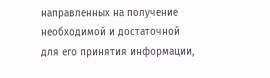направленных на получение необходимой и достаточной для его принятия информации,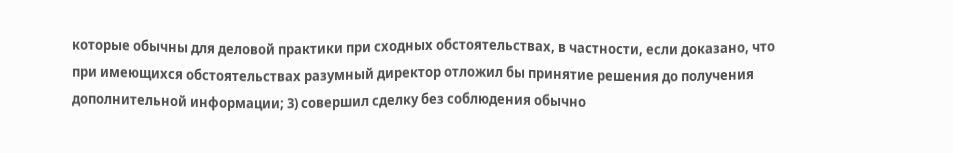которые обычны для деловой практики при сходных обстоятельствах, в частности, если доказано, что при имеющихся обстоятельствах разумный директор отложил бы принятие решения до получения дополнительной информации; 3) совершил сделку без соблюдения обычно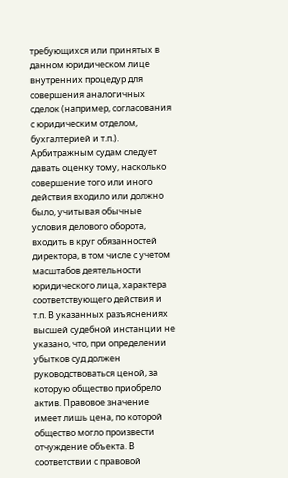требующихся или принятых в данном юридическом лице внутренних процедур для совершения аналогичных сделок (например, согласования с юридическим отделом, бухгалтерией и т.п.). Арбитражным судам следует давать оценку тому, насколько совершение того или иного действия входило или должно было, учитывая обычные условия делового оборота, входить в круг обязанностей директора, в том числе с учетом масштабов деятельности юридического лица, характера соответствующего действия и т.п. В указанных разъяснениях высшей судебной инстанции не указано, что, при определении убытков суд должен руководствоваться ценой, за которую общество приобрело актив. Правовое значение имеет лишь цена, по которой общество могло произвести отчуждение объекта. В соответствии с правовой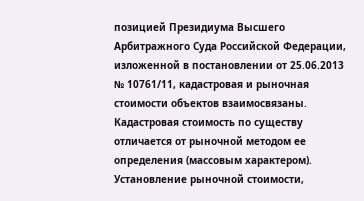позицией Президиума Высшего Арбитражного Суда Российской Федерации, изложенной в постановлении от 25.06.2013 № 10761/11, кадастровая и рыночная стоимости объектов взаимосвязаны. Кадастровая стоимость по существу отличается от рыночной методом ее определения (массовым характером). Установление рыночной стоимости,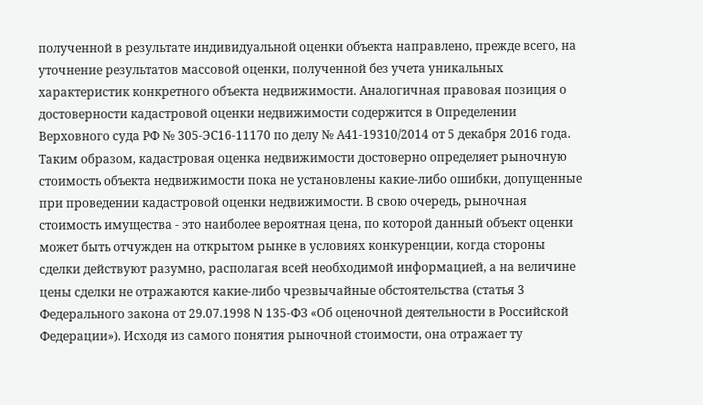полученной в результате индивидуальной оценки объекта направлено, прежде всего, на уточнение результатов массовой оценки, полученной без учета уникальных характеристик конкретного объекта недвижимости. Аналогичная правовая позиция о достоверности кадастровой оценки недвижимости содержится в Определении Верховного суда РФ № 305-ЭС16-11170 по делу № А41-19310/2014 от 5 декабря 2016 года. Таким образом, кадастровая оценка недвижимости достоверно определяет рыночную стоимость объекта недвижимости пока не установлены какие-либо ошибки, допущенные при проведении кадастровой оценки недвижимости. В свою очередь, рыночная стоимость имущества - это наиболее вероятная цена, по которой данный объект оценки может быть отчужден на открытом рынке в условиях конкуренции, когда стороны сделки действуют разумно, располагая всей необходимой информацией, а на величине цены сделки не отражаются какие-либо чрезвычайные обстоятельства (статья 3 Федерального закона от 29.07.1998 N 135-ФЗ «Об оценочной деятельности в Российской Федерации»). Исходя из самого понятия рыночной стоимости, она отражает ту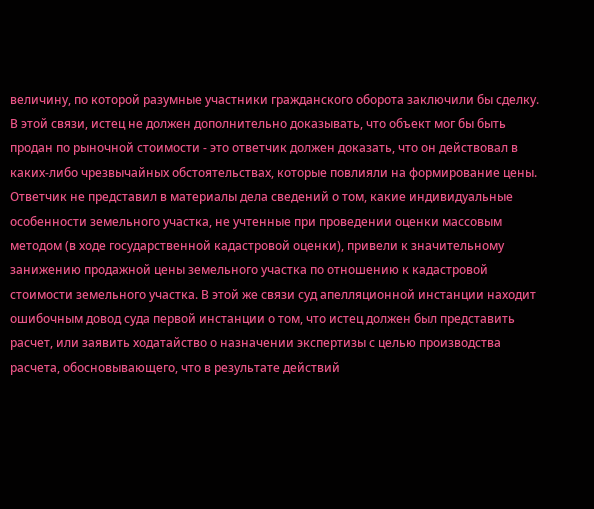величину, по которой разумные участники гражданского оборота заключили бы сделку. В этой связи, истец не должен дополнительно доказывать, что объект мог бы быть продан по рыночной стоимости - это ответчик должен доказать, что он действовал в каких-либо чрезвычайных обстоятельствах, которые повлияли на формирование цены. Ответчик не представил в материалы дела сведений о том, какие индивидуальные особенности земельного участка, не учтенные при проведении оценки массовым методом (в ходе государственной кадастровой оценки), привели к значительному занижению продажной цены земельного участка по отношению к кадастровой стоимости земельного участка. В этой же связи суд апелляционной инстанции находит ошибочным довод суда первой инстанции о том, что истец должен был представить расчет, или заявить ходатайство о назначении экспертизы с целью производства расчета, обосновывающего, что в результате действий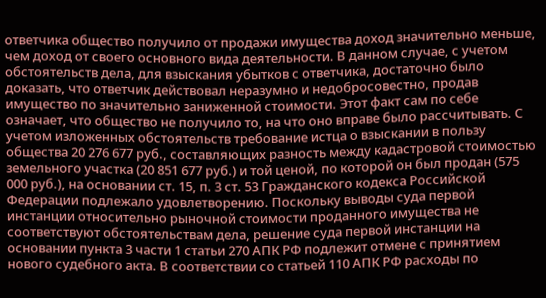ответчика общество получило от продажи имущества доход значительно меньше, чем доход от своего основного вида деятельности. В данном случае, с учетом обстоятельств дела, для взыскания убытков с ответчика, достаточно было доказать, что ответчик действовал неразумно и недобросовестно, продав имущество по значительно заниженной стоимости. Этот факт сам по себе означает, что общество не получило то, на что оно вправе было рассчитывать. С учетом изложенных обстоятельств требование истца о взыскании в пользу общества 20 276 677 руб., составляющих разность между кадастровой стоимостью земельного участка (20 851 677 руб.) и той ценой, по которой он был продан (575 000 руб.), на основании ст. 15, п. 3 ст. 53 Гражданского кодекса Российской Федерации подлежало удовлетворению. Поскольку выводы суда первой инстанции относительно рыночной стоимости проданного имущества не соответствуют обстоятельствам дела, решение суда первой инстанции на основании пункта 3 части 1 статьи 270 АПК РФ подлежит отмене с принятием нового судебного акта. В соответствии со статьей 110 АПК РФ расходы по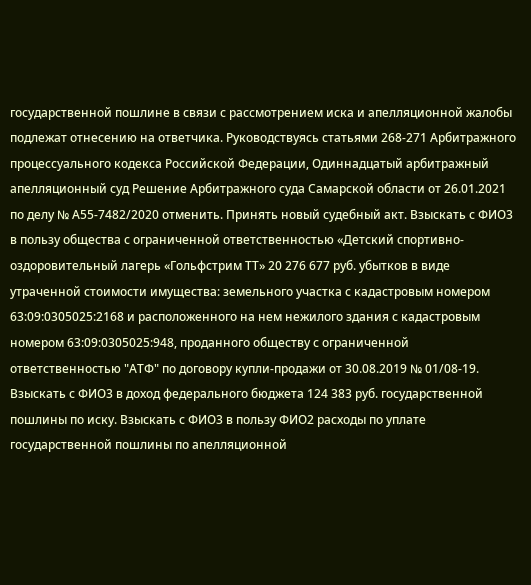государственной пошлине в связи с рассмотрением иска и апелляционной жалобы подлежат отнесению на ответчика. Руководствуясь статьями 268-271 Арбитражного процессуального кодекса Российской Федерации, Одиннадцатый арбитражный апелляционный суд Решение Арбитражного суда Самарской области от 26.01.2021 по делу № А55-7482/2020 отменить. Принять новый судебный акт. Взыскать с ФИО3 в пользу общества с ограниченной ответственностью «Детский спортивно-оздоровительный лагерь «Гольфстрим ТТ» 20 276 677 руб. убытков в виде утраченной стоимости имущества: земельного участка с кадастровым номером 63:09:0305025:2168 и расположенного на нем нежилого здания с кадастровым номером 63:09:0305025:948, проданного обществу с ограниченной ответственностью "АТФ" по договору купли-продажи от 30.08.2019 № 01/08-19. Взыскать с ФИО3 в доход федерального бюджета 124 383 руб. государственной пошлины по иску. Взыскать с ФИО3 в пользу ФИО2 расходы по уплате государственной пошлины по апелляционной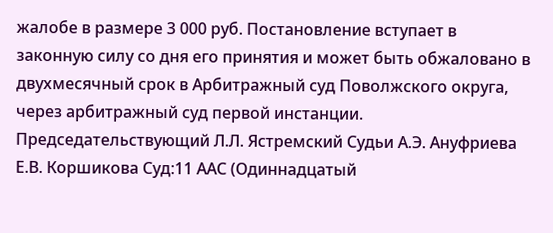жалобе в размере 3 000 руб. Постановление вступает в законную силу со дня его принятия и может быть обжаловано в двухмесячный срок в Арбитражный суд Поволжского округа, через арбитражный суд первой инстанции. Председательствующий Л.Л. Ястремский Судьи А.Э. Ануфриева Е.В. Коршикова Суд:11 ААС (Одиннадцатый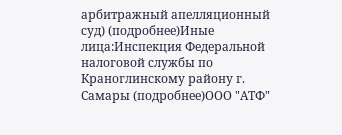арбитражный апелляционный суд) (подробнее)Иные лица:Инспекция Федеральной налоговой службы по Краноглинскому району г. Самары (подробнее)ООО "АТФ"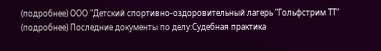(подробнее) ООО "Детский спортивно-оздоровительный лагерь "Гольфстрим ТТ" (подробнее) Последние документы по делу:Судебная практика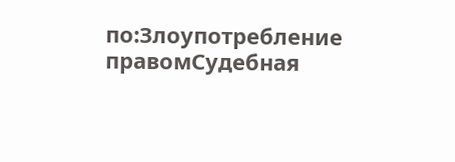по:Злоупотребление правомСудебная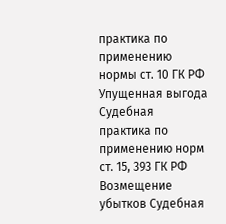практика по применению нормы ст. 10 ГК РФ Упущенная выгода Судебная практика по применению норм ст. 15, 393 ГК РФ Возмещение убытков Судебная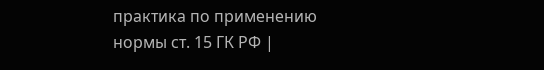практика по применению нормы ст. 15 ГК РФ |